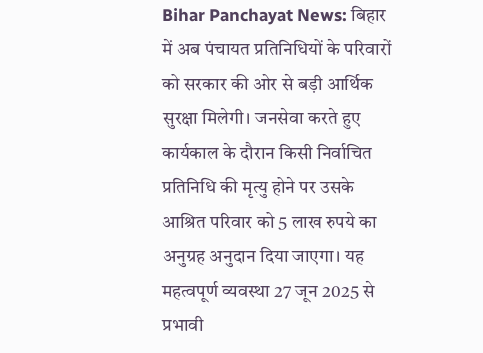Bihar Panchayat News: बिहार में अब पंचायत प्रतिनिधियों के परिवारों को सरकार की ओर से बड़ी आर्थिक सुरक्षा मिलेगी। जनसेवा करते हुए कार्यकाल के दौरान किसी निर्वाचित प्रतिनिधि की मृत्यु होने पर उसके आश्रित परिवार को 5 लाख रुपये का अनुग्रह अनुदान दिया जाएगा। यह महत्वपूर्ण व्यवस्था 27 जून 2025 से प्रभावी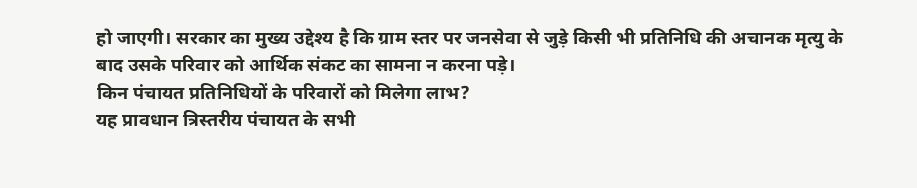हो जाएगी। सरकार का मुख्य उद्देश्य है कि ग्राम स्तर पर जनसेवा से जुड़े किसी भी प्रतिनिधि की अचानक मृत्यु के बाद उसके परिवार को आर्थिक संकट का सामना न करना पड़े।
किन पंचायत प्रतिनिधियों के परिवारों को मिलेगा लाभ?
यह प्रावधान त्रिस्तरीय पंचायत के सभी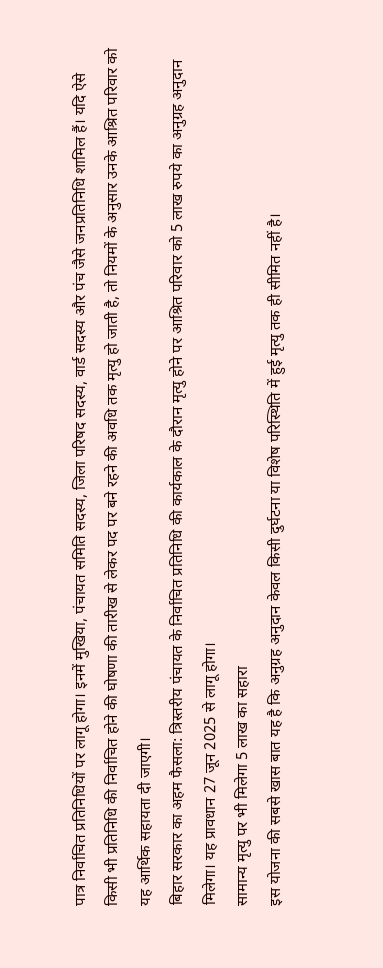पात्र निर्वाचित प्रतिनिधियों पर लागू होगा। इनमें मुखिया, पंचायत समिति सदस्य, जिला परिषद सदस्य, वार्ड सदस्य और पंच जैसे जनप्रतिनिधि शामिल हैं। यदि ऐसे किसी भी प्रतिनिधि की निर्वाचित होने की घोषणा की तारीख से लेकर पद पर बने रहने की अवधि तक मृत्यु हो जाती है, तो नियमों के अनुसार उनके आश्रित परिवार को यह आर्थिक सहायता दी जाएगी।
बिहार सरकार का अहम फैसला: त्रिस्तरीय पंचायत के निर्वाचित प्रतिनिधि की कार्यकाल के दौरान मृत्यु होने पर आश्रित परिवार को 5 लाख रुपये का अनुग्रह अनुदान मिलेगा। यह प्रावधान 27 जून 2025 से लागू होगा।
सामान्य मृत्यु पर भी मिलेगा 5 लाख का सहारा
इस योजना की सबसे खास बात यह है कि अनुग्रह अनुदान केवल किसी दुर्घटना या विशेष परिस्थिति में हुई मृत्यु तक ही सीमित नहीं है।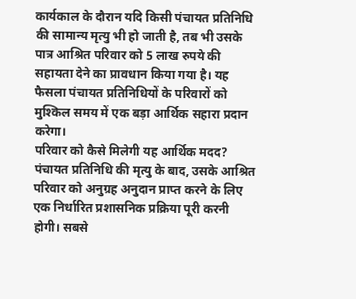कार्यकाल के दौरान यदि किसी पंचायत प्रतिनिधि की सामान्य मृत्यु भी हो जाती है, तब भी उसके पात्र आश्रित परिवार को 5 लाख रुपये की सहायता देने का प्रावधान किया गया है। यह फैसला पंचायत प्रतिनिधियों के परिवारों को मुश्किल समय में एक बड़ा आर्थिक सहारा प्रदान करेगा।
परिवार को कैसे मिलेगी यह आर्थिक मदद?
पंचायत प्रतिनिधि की मृत्यु के बाद, उसके आश्रित परिवार को अनुग्रह अनुदान प्राप्त करने के लिए एक निर्धारित प्रशासनिक प्रक्रिया पूरी करनी होगी। सबसे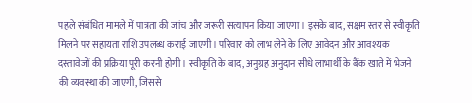पहले संबंधित मामले में पात्रता की जांच और जरूरी सत्यापन किया जाएगा। इसके बाद, सक्षम स्तर से स्वीकृति मिलने पर सहायता राशि उपलब्ध कराई जाएगी। परिवार को लाभ लेने के लिए आवेदन और आवश्यक दस्तावेजों की प्रक्रिया पूरी करनी होगी। स्वीकृति के बाद, अनुग्रह अनुदान सीधे लाभार्थी के बैंक खाते में भेजने की व्यवस्था की जाएगी, जिससे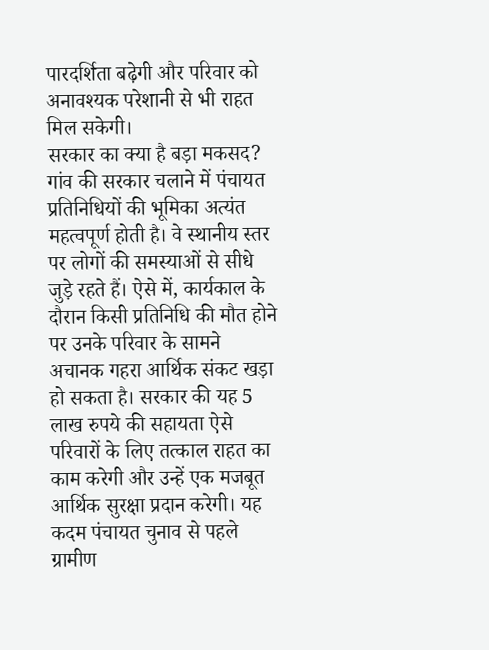पारदर्शिता बढ़ेगी और परिवार को अनावश्यक परेशानी से भी राहत मिल सकेगी।
सरकार का क्या है बड़ा मकसद?
गांव की सरकार चलाने में पंचायत प्रतिनिधियों की भूमिका अत्यंत महत्वपूर्ण होती है। वे स्थानीय स्तर पर लोगों की समस्याओं से सीधे जुड़े रहते हैं। ऐसे में, कार्यकाल के दौरान किसी प्रतिनिधि की मौत होने पर उनके परिवार के सामने अचानक गहरा आर्थिक संकट खड़ा हो सकता है। सरकार की यह 5 लाख रुपये की सहायता ऐसे परिवारों के लिए तत्काल राहत का काम करेगी और उन्हें एक मजबूत आर्थिक सुरक्षा प्रदान करेगी। यह कदम पंचायत चुनाव से पहले ग्रामीण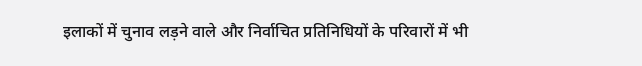इलाकों में चुनाव लड़ने वाले और निर्वाचित प्रतिनिधियों के परिवारों में भी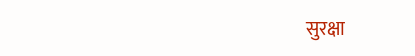सुरक्षा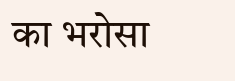का भरोसा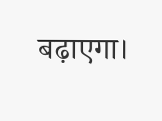बढ़ाएगा।